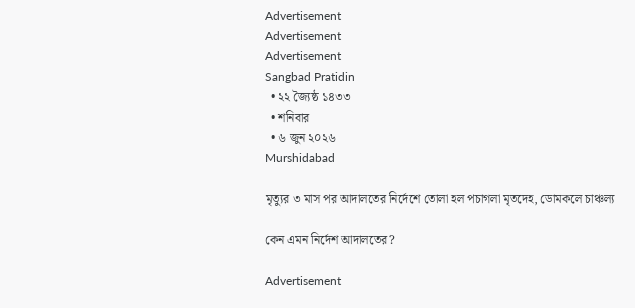Advertisement
Advertisement
Advertisement
Sangbad Pratidin
  • ২২ জ্যৈষ্ঠ ১৪৩৩
  • শনিবার
  • ৬ জুন ২০২৬
Murshidabad

মৃত্যুর ৩ মাস পর আদালতের নির্দেশে তোলা হল পচাগলা মৃতদেহ, ডোমকলে চাঞ্চল্য

কেন এমন নির্দেশ আদালতের?

Advertisement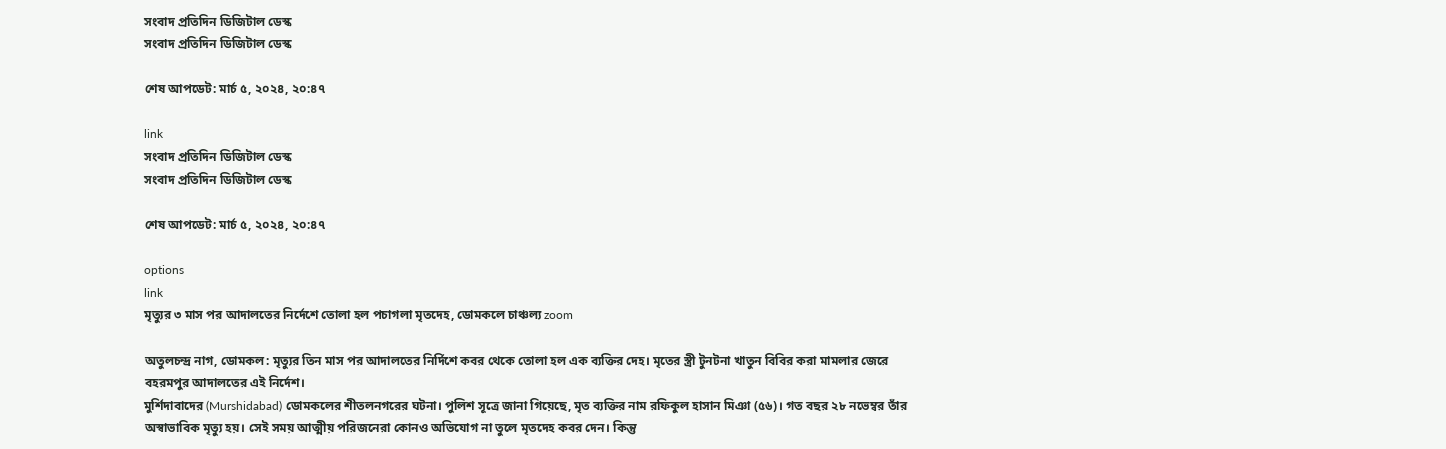সংবাদ প্রতিদিন ডিজিটাল ডেস্ক
সংবাদ প্রতিদিন ডিজিটাল ডেস্ক

শেষ আপডেট: মার্চ ৫, ২০২৪, ২০:৪৭

link
সংবাদ প্রতিদিন ডিজিটাল ডেস্ক
সংবাদ প্রতিদিন ডিজিটাল ডেস্ক

শেষ আপডেট: মার্চ ৫, ২০২৪, ২০:৪৭

options
link
মৃত্যুর ৩ মাস পর আদালতের নির্দেশে তোলা হল পচাগলা মৃতদেহ, ডোমকলে চাঞ্চল্য zoom

অতুলচন্দ্র নাগ, ডোমকল: মৃত্যুর তিন মাস পর আদালতের নির্দিশে কবর থেকে তোলা হল এক ব্যক্তির দেহ। মৃতের স্ত্রী টুনটনা খাতুন বিবির করা মামলার জেরে বহরমপুর আদালতের এই নির্দেশ।
মুর্শিদাবাদের (Murshidabad) ডোমকলের শীতলনগরের ঘটনা। পুলিশ সূত্রে জানা গিয়েছে, মৃত ব্যক্তির নাম রফিকুল হাসান মিঞা (৫৬)। গত বছর ২৮ নভেম্বর তাঁর অস্বাভাবিক মৃত্যু হয়। সেই সময় আত্মীয় পরিজনেরা কোনও অভিযোগ না তুলে মৃতদেহ কবর দেন। কিন্তু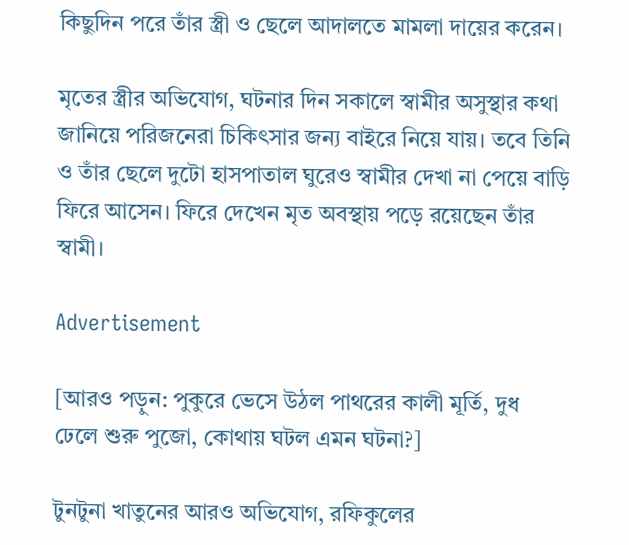কিছুদিন পরে তাঁর স্ত্রী ও ছেলে আদালতে মামলা দায়ের করেন।

মৃতের স্ত্রীর অভিযোগ, ঘটনার দিন সকালে স্বামীর অসুস্থার কথা জানিয়ে পরিজনেরা চিকিৎসার জন্য বাইরে নিয়ে যায়। তবে তিনি ও তাঁর ছেলে দুটো হাসপাতাল ঘুরেও স্বামীর দেখা না পেয়ে বাড়ি ফিরে আসেন। ফিরে দেখেন মৃত অবস্থায় পড়ে রয়েছেন তাঁর স্বামী।

Advertisement

[আরও পড়ুন: পুকুরে ভেসে উঠল পাথরের কালী মূর্তি, দুধ ঢেলে শুরু পুজো, কোথায় ঘটল এমন ঘটনা?]

টুনটুনা খাতুনের আরও অভিযোগ, রফিকুলের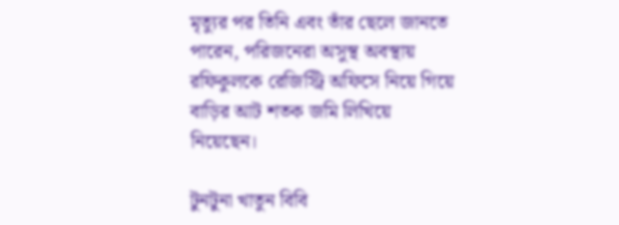মৃত্যুর পর তিনি এবং তাঁর ছেলে জানতে পারেন, পরিজনেরা অসুস্থ অবস্থায় রফিকুলকে রেজিস্ট্রি অফিসে নিয়ে গিয়ে বাড়ির আট শতক জমি লিখিয়ে নিয়েছেন।

টুনটুনা খাতুন বিবি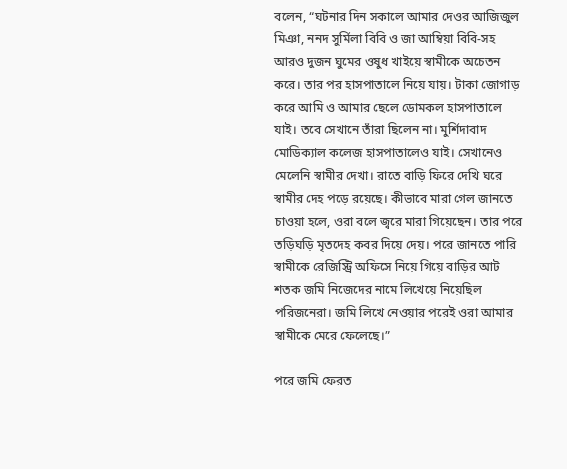বলেন, “ঘটনার দিন সকালে আমার দেওর আজিজুল মিঞা, ননদ সুর্মিলা বিবি ও জা আম্বিয়া বিবি-সহ আরও দুজন ঘুমের ওষুধ খাইয়ে স্বামীকে অচেতন করে। তার পর হাসপাতালে নিয়ে যায়। টাকা জোগাড় করে আমি ও আমার ছেলে ডোমকল হাসপাতালে যাই। তবে সেখানে তাঁরা ছিলেন না। মুর্শিদাবাদ মোডিক্যাল কলেজ হাসপাতালেও যাই। সেখানেও মেলেনি স্বামীর দেখা। রাতে বাড়ি ফিরে দেখি ঘরে স্বামীর দেহ পড়ে রয়েছে। কীভাবে মারা গেল জানতে চাওয়া হলে, ওরা বলে জ্বরে মারা গিয়েছেন। তার পরে তড়িঘড়ি মৃতদেহ কবর দিয়ে দেয়। পরে জানতে পারি স্বামীকে রেজিস্ট্রি অফিসে নিয়ে গিয়ে বাড়ির আট শতক জমি নিজেদের নামে লিখেয়ে নিয়েছিল পরিজনেরা। জমি লিখে নেওয়ার পরেই ওরা আমার স্বামীকে মেরে ফেলেছে।”

পরে জমি ফেরত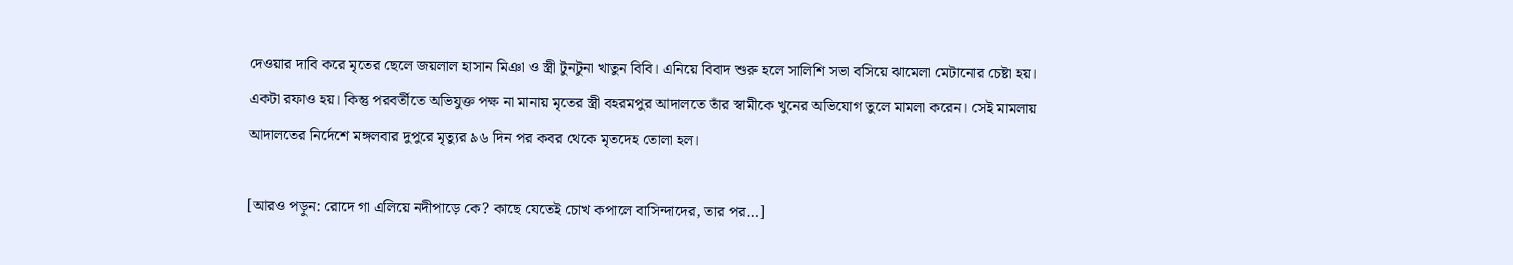দেওয়ার দাবি করে মৃতের ছেলে জয়লাল হাসান মিঞা ও স্ত্রী টুনটুনা খাতুন বিবি। এনিয়ে বিবাদ শুরু হলে সালিশি সভা বসিয়ে ঝামেলা মেটানোর চেষ্টা হয়। একটা রফাও হয়। কিন্তু পরবর্তীতে অভিযুক্ত পক্ষ না মানায় মৃতের স্ত্রী বহরমপুর আদালতে তাঁর স্বামীকে খুনের অভিযোগ তুলে মামলা করেন। সেই মামলায় আদালতের নির্দেশে মঙ্গলবার দুপুরে মৃত্যুর ৯৬ দিন পর কবর থেকে মৃতদেহ তোলা হল।

[আরও পড়ুন: রোদে গা এলিয়ে নদীপাড়ে কে? কাছে যেতেই চোখ কপালে বাসিন্দাদের, তার পর…]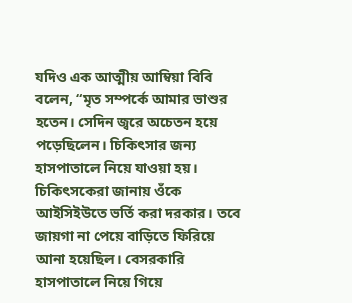যদিও এক আত্মীয় আম্বিয়া বিবি বলেন, “মৃত সম্পর্কে আমার ভাশুর হতেন। সেদিন জ্বরে অচেতন হয়ে পড়েছিলেন। চিকিৎসার জন্য হাসপাতালে নিয়ে যাওয়া হয়। চিকিৎসকেরা জানায় ওঁকে আইসিইউতে ভর্তি করা দরকার। তবে জায়গা না পেয়ে বাড়িতে ফিরিয়ে আনা হয়েছিল। বেসরকারি হাসপাতালে নিয়ে গিয়ে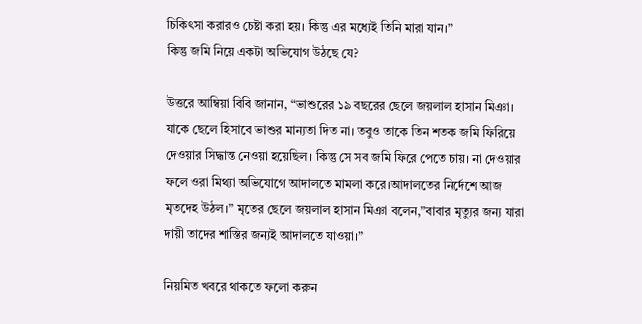চিকিৎসা করারও চেষ্টা করা হয়। কিন্তু এর মধ্যেই তিনি মারা যান।”
কিন্তু জমি নিয়ে একটা অভিযোগ উঠছে যে?

উত্তরে আম্বিয়া বিবি জানান, “ভাশুরের ১৯ বছরের ছেলে জয়লাল হাসান মিঞা। যাকে ছেলে হিসাবে ভাশুর মান্যতা দিত না। তবুও তাকে তিন শতক জমি ফিরিয়ে দেওয়ার সিদ্ধান্ত নেওয়া হয়েছিল। কিন্তু সে সব জমি ফিরে পেতে চায়। না দেওয়ার ফলে ওরা মিথ্যা অভিযোগে আদালতে মামলা করে।আদালতের নির্দেশে আজ মৃতদেহ উঠল।” মৃতের ছেলে জয়লাল হাসান মিঞা বলেন,”বাবার মৃত্যুর জন্য যারা দায়ী তাদের শাস্তির জন্যই আদালতে যাওয়া।”

নিয়মিত খবরে থাকতে ফলো করুন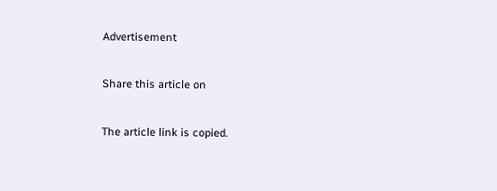Advertisement

Share this article on

The article link is copied.